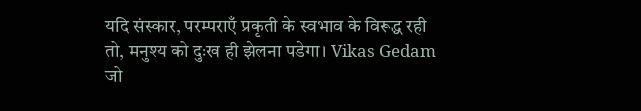यदि संस्कार, परम्पराएँ प्रकृती के स्वभाव के विरूद्ध रही तो, मनुश्य को दुःख ही झेलना पडेगा। Vikas Gedam जो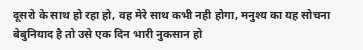दूसरो के साथ हो रहा हो, वह मेरे साथ कभी नही होगा, मनुश्य का यह सोचना बेबुनियाद है तो उसे एक दिन भारी नुकसान हो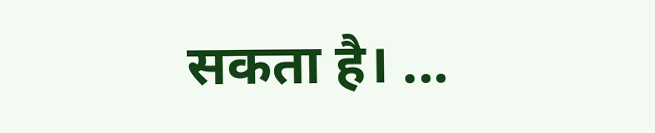सकता है। ...